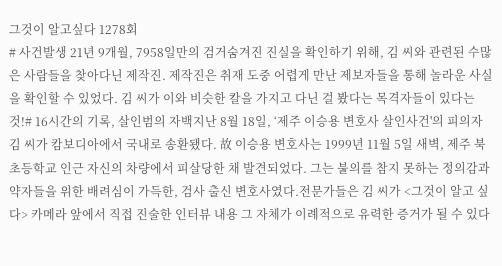그것이 알고싶다 1278회
# 사건발생 21년 9개월, 7958일만의 검거숨겨진 진실을 확인하기 위해, 김 씨와 관련된 수많은 사람들을 찾아다닌 제작진. 제작진은 취재 도중 어렵게 만난 제보자들을 통해 놀라운 사실을 확인할 수 있었다. 김 씨가 이와 비슷한 칼을 가지고 다닌 걸 봤다는 목격자들이 있다는 것!# 16시간의 기록, 살인범의 자백지난 8월 18일, ‘제주 이승용 변호사 살인사건'의 피의자 김 씨가 캄보디아에서 국내로 송환됐다. 故 이승용 변호사는 1999년 11월 5일 새벽, 제주 북초등학교 인근 자신의 차량에서 피살당한 채 발견되었다. 그는 불의를 참지 못하는 정의감과 약자들을 위한 배려심이 가득한, 검사 출신 변호사였다.전문가들은 김 씨가 <그것이 알고 싶다> 카메라 앞에서 직접 진술한 인터뷰 내용 그 자체가 이례적으로 유력한 증거가 될 수 있다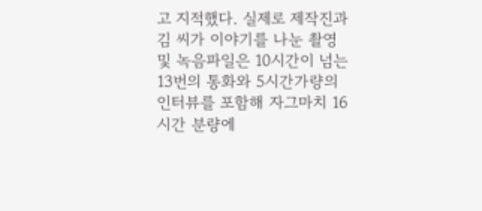고 지적했다. 실제로 제작진과 김 씨가 이야기를 나눈 촬영 및 녹음파일은 10시간이 넘는 13번의 통화와 5시간가량의 인터뷰를 포함해 자그마치 16시간 분량에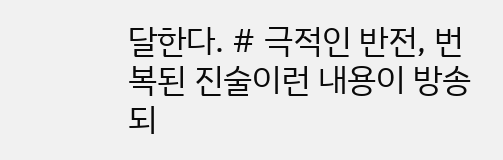달한다. # 극적인 반전, 번복된 진술이런 내용이 방송되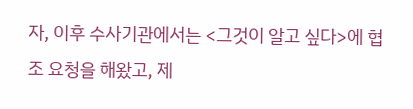자, 이후 수사기관에서는 <그것이 알고 싶다>에 협조 요청을 해왔고, 제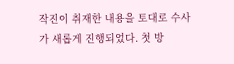작진이 취재한 내용을 토대로 수사가 새롭게 진행되었다. 첫 방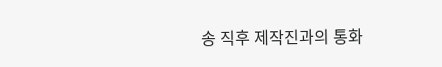송 직후 제작진과의 통화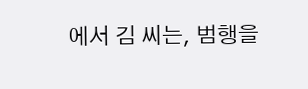에서 김 씨는, 범행을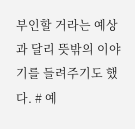부인할 거라는 예상과 달리 뜻밖의 이야기를 들려주기도 했다. # 예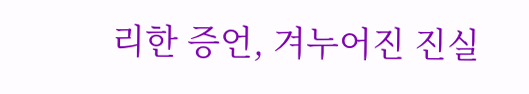리한 증언, 겨누어진 진실